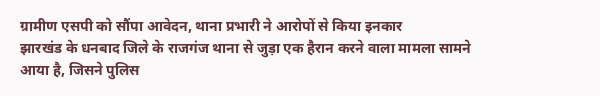ग्रामीण एसपी को सौंपा आवेदन, थाना प्रभारी ने आरोपों से किया इनकार
झारखंड के धनबाद जिले के राजगंज थाना से जुड़ा एक हैरान करने वाला मामला सामने आया है, जिसने पुलिस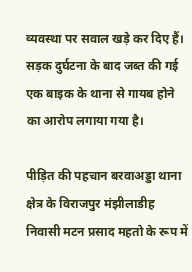व्यवस्था पर सवाल खड़े कर दिए हैं। सड़क दुर्घटना के बाद जब्त की गई एक बाइक के थाना से गायब होने का आरोप लगाया गया है।

पीड़ित की पहचान बरवाअड्डा थाना क्षेत्र के विराजपुर मंझीलाडीह निवासी मटन प्रसाद महतो के रूप में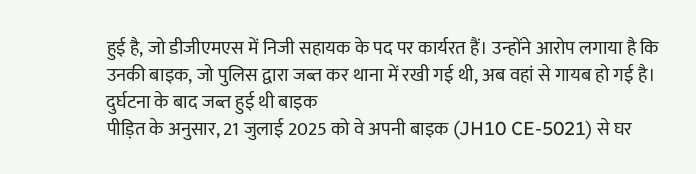हुई है, जो डीजीएमएस में निजी सहायक के पद पर कार्यरत हैं। उन्होंने आरोप लगाया है कि उनकी बाइक, जो पुलिस द्वारा जब्त कर थाना में रखी गई थी, अब वहां से गायब हो गई है।
दुर्घटना के बाद जब्त हुई थी बाइक
पीड़ित के अनुसार, 21 जुलाई 2025 को वे अपनी बाइक (JH10 CE-5021) से घर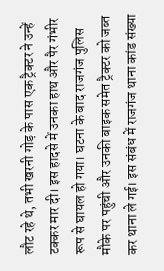लौट रहे थे, तभी खरनी गोड़ के पास एक ट्रैक्टर ने उन्हें टक्कर मार दी। इस हादसे में उनका हाथ और पैर गंभीर रूप से घायल हो गया। घटना के बाद राजगंज पुलिस मौके पर पहुंची और उनकी बाइक समेत ट्रैक्टर को जब्त कर थाना ले गई। इस संबंध में राजगंज थाना कांड संख्या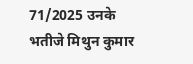71/2025 उनके भतीजे मिथुन कुमार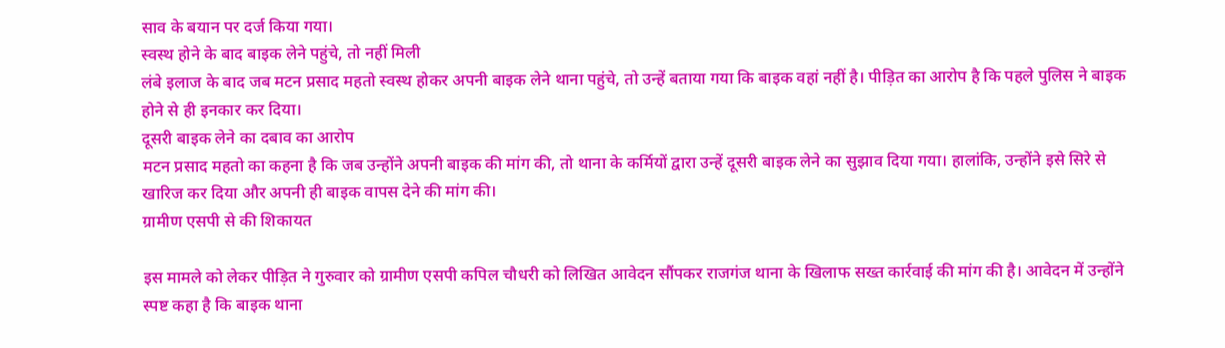साव के बयान पर दर्ज किया गया।
स्वस्थ होने के बाद बाइक लेने पहुंचे, तो नहीं मिली
लंबे इलाज के बाद जब मटन प्रसाद महतो स्वस्थ होकर अपनी बाइक लेने थाना पहुंचे, तो उन्हें बताया गया कि बाइक वहां नहीं है। पीड़ित का आरोप है कि पहले पुलिस ने बाइक होने से ही इनकार कर दिया।
दूसरी बाइक लेने का दबाव का आरोप
मटन प्रसाद महतो का कहना है कि जब उन्होंने अपनी बाइक की मांग की, तो थाना के कर्मियों द्वारा उन्हें दूसरी बाइक लेने का सुझाव दिया गया। हालांकि, उन्होंने इसे सिरे से खारिज कर दिया और अपनी ही बाइक वापस देने की मांग की।
ग्रामीण एसपी से की शिकायत

इस मामले को लेकर पीड़ित ने गुरुवार को ग्रामीण एसपी कपिल चौधरी को लिखित आवेदन सौंपकर राजगंज थाना के खिलाफ सख्त कार्रवाई की मांग की है। आवेदन में उन्होंने स्पष्ट कहा है कि बाइक थाना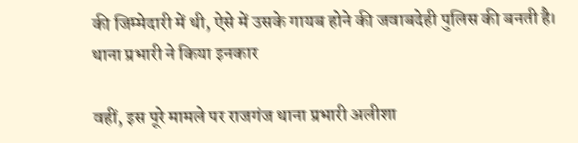की जिम्मेदारी में थी, ऐसे में उसके गायब होने की जवाबदेही पुलिस की बनती है।
थाना प्रभारी ने किया इनकार

वहीं, इस पूरे मामले पर राजगंज थाना प्रभारी अलीशा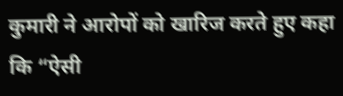कुमारी ने आरोपों को खारिज करते हुए कहा कि “ऐसी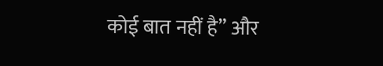कोई बात नहीं है” और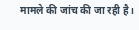मामले की जांच की जा रही है।